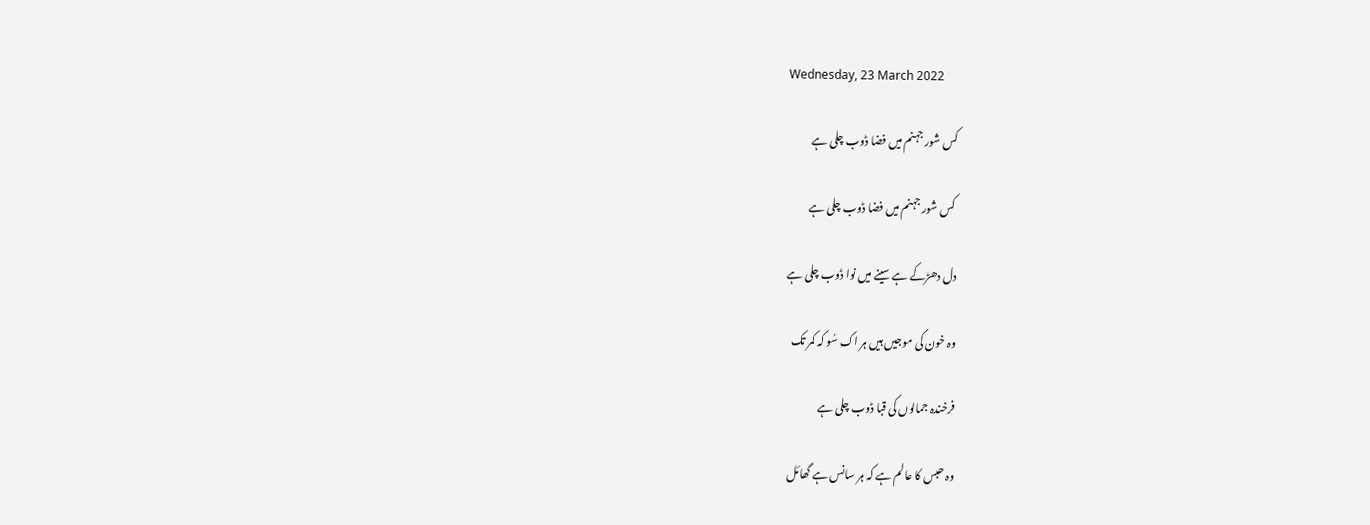Wednesday, 23 March 2022

کس شور جہنم میں فضا ڈوب چلی ہے

 کس شور جہنم میں فضا ڈوب چلی ہے

دل دھڑکے ہے سینے میں نوا ڈوب چلی ہے

وہ خون کی موجیں ہیں ہر اک سُو کہ کمر تک

فرخندہ جمالوں کی قبا ڈوب چلی ہے

وہ حبس کا عالم ہے کہ ہر سانس ہے گھائل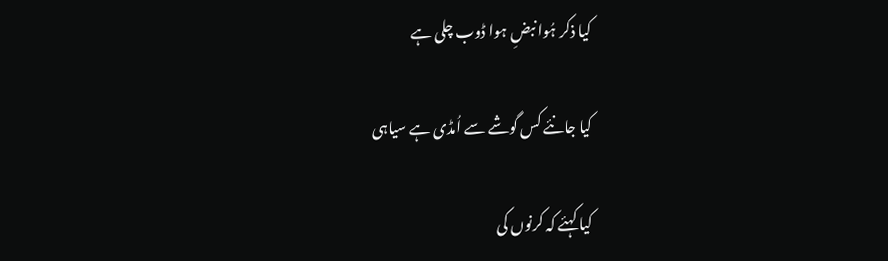کیا ذکر ہُوا نبض‌ِ ہوا ڈوب چلی ہے

کیا جانئے کس گوشے سے اُمڈی ہے سیاہی

کیا کہئے کہ کرنوں کی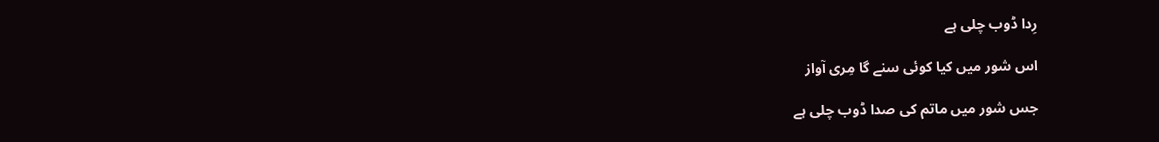رِدا ڈوب چلی ہے

اس شور میں کیا کوئی سنے گا مِری آواز

جس شور میں ماتم کی صدا ڈوب چلی ہے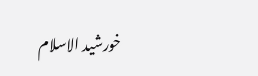خورشید الاسلام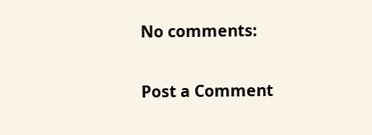No comments:

Post a Comment